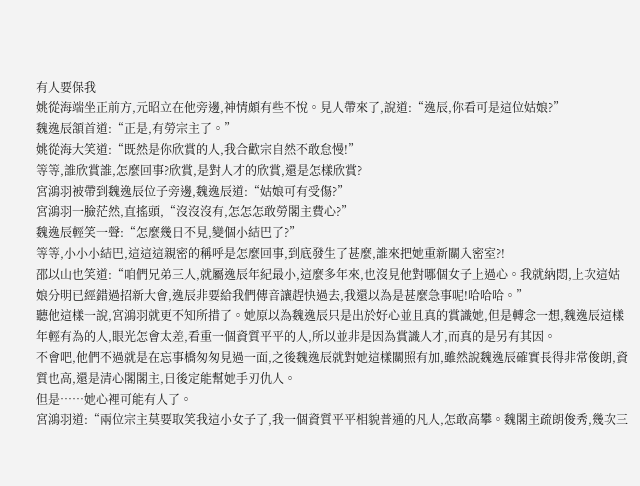有人要保我
姚從海端坐正前方,元昭立在他旁邊,神情頗有些不悅。見人帶來了,說道:“逸辰,你看可是這位姑娘?”
魏逸辰頷首道:“正是,有勞宗主了。”
姚從海大笑道:“既然是你欣賞的人,我合歡宗自然不敢怠慢!”
等等,誰欣賞誰,怎麼回事?欣賞,是對人才的欣賞,還是怎樣欣賞?
宮鴻羽被帶到魏逸辰位子旁邊,魏逸辰道:“姑娘可有受傷?”
宮鴻羽一臉茫然,直搖頭,“沒沒沒有,怎怎怎敢勞閣主費心?”
魏逸辰輕笑一聲:“怎麼幾日不見,變個小結巴了?”
等等,小小小結巴,這這這親密的稱呼是怎麼回事,到底發生了甚麼,誰來把她重新關入密室?!
邵以山也笑道:“咱們兄弟三人,就屬逸辰年紀最小,這麼多年來,也沒見他對哪個女子上過心。我就納悶,上次這姑娘分明已經錯過招新大會,逸辰非要給我們傳音讓趕快過去,我還以為是甚麼急事呢!哈哈哈。”
聽他這樣一說,宮鴻羽就更不知所措了。她原以為魏逸辰只是出於好心並且真的賞識她,但是轉念一想,魏逸辰這樣年輕有為的人,眼光怎會太差,看重一個資質平平的人,所以並非是因為賞識人才,而真的是另有其因。
不會吧,他們不過就是在忘事橋匆匆見過一面,之後魏逸辰就對她這樣關照有加,雖然說魏逸辰確實長得非常俊朗,資質也高,還是清心閣閣主,日後定能幫她手刃仇人。
但是……她心裡可能有人了。
宮鴻羽道:“兩位宗主莫要取笑我這小女子了,我一個資質平平相貌普通的凡人,怎敢高攀。魏閣主疏朗俊秀,幾次三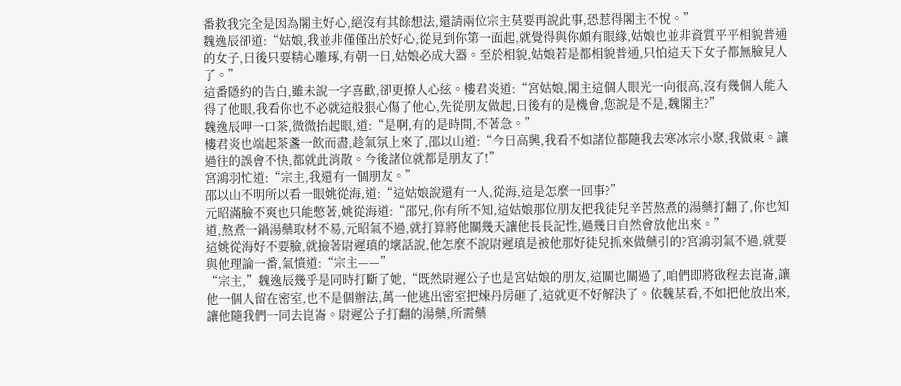番救我完全是因為閣主好心,絕沒有其餘想法,還請兩位宗主莫要再說此事,恐惹得閣主不悅。”
魏逸辰卻道:“姑娘,我並非僅僅出於好心,從見到你第一面起,就覺得與你頗有眼緣,姑娘也並非資質平平相貌普通的女子,日後只要精心雕琢,有朝一日,姑娘必成大器。至於相貌,姑娘若是都相貌普通,只怕這天下女子都無臉見人了。”
這番隱約的告白,雖未說一字喜歡,卻更撩人心絃。樓君炎道:“宮姑娘,閣主這個人眼光一向很高,沒有幾個人能入得了他眼,我看你也不必就這般狠心傷了他心,先從朋友做起,日後有的是機會,您說是不是,魏閣主?”
魏逸辰呷一口茶,微微抬起眼,道:“是啊,有的是時間,不著急。”
樓君炎也端起茶盞一飲而盡,趁氣氛上來了,邵以山道:“今日高興,我看不如諸位都隨我去寒冰宗小聚,我做東。讓過往的誤會不快,都就此消散。今後諸位就都是朋友了!”
宮鴻羽忙道:“宗主,我還有一個朋友。”
邵以山不明所以看一眼姚從海,道:“這姑娘說還有一人,從海,這是怎麼一回事?”
元昭滿臉不爽也只能憋著,姚從海道:“邵兄,你有所不知,這姑娘那位朋友把我徒兒辛苦熬煮的湯藥打翻了,你也知道,熬煮一鍋湯藥取材不易,元昭氣不過,就打算將他關幾天讓他長長記性,過幾日自然會放他出來。”
這姚從海好不要臉,就撿著尉遲瑱的壞話說,他怎麼不說尉遲瑱是被他那好徒兒抓來做藥引的?宮鴻羽氣不過,就要與他理論一番,氣憤道:“宗主——”
“宗主,”魏逸辰幾乎是同時打斷了她,“既然尉遲公子也是宮姑娘的朋友,這關也關過了,咱們即將啟程去崑崙,讓他一個人留在密室,也不是個辦法,萬一他逃出密室把煉丹房砸了,這就更不好解決了。依魏某看,不如把他放出來,讓他隨我們一同去崑崙。尉遲公子打翻的湯藥,所需藥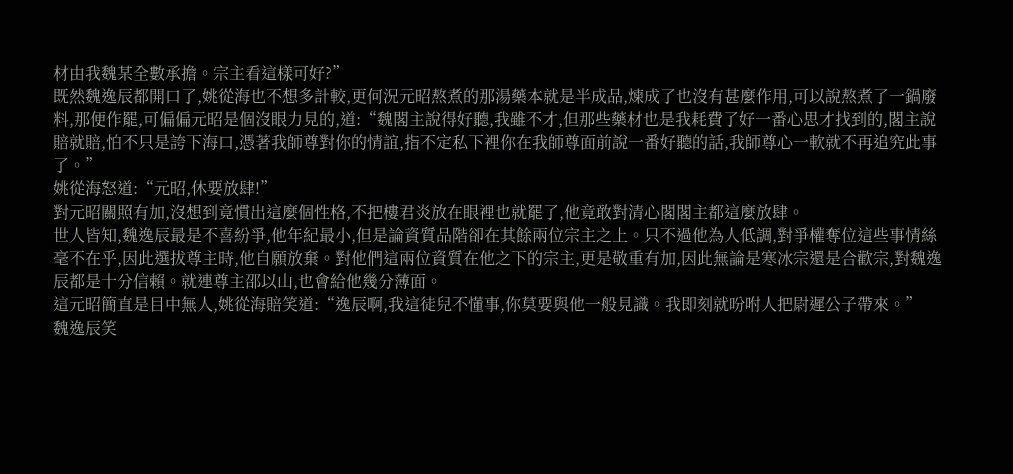材由我魏某全數承擔。宗主看這樣可好?”
既然魏逸辰都開口了,姚從海也不想多計較,更何況元昭熬煮的那湯藥本就是半成品,煉成了也沒有甚麼作用,可以說熬煮了一鍋廢料,那便作罷,可偏偏元昭是個沒眼力見的,道:“魏閣主說得好聽,我雖不才,但那些藥材也是我耗費了好一番心思才找到的,閣主說賠就賠,怕不只是誇下海口,憑著我師尊對你的情誼,指不定私下裡你在我師尊面前說一番好聽的話,我師尊心一軟就不再追究此事了。”
姚從海怒道:“元昭,休要放肆!”
對元昭關照有加,沒想到竟慣出這麼個性格,不把樓君炎放在眼裡也就罷了,他竟敢對清心閣閣主都這麼放肆。
世人皆知,魏逸辰最是不喜紛爭,他年紀最小,但是論資質品階卻在其餘兩位宗主之上。只不過他為人低調,對爭權奪位這些事情絲毫不在乎,因此選拔尊主時,他自願放棄。對他們這兩位資質在他之下的宗主,更是敬重有加,因此無論是寒冰宗還是合歡宗,對魏逸辰都是十分信賴。就連尊主邵以山,也會給他幾分薄面。
這元昭簡直是目中無人,姚從海賠笑道:“逸辰啊,我這徒兒不懂事,你莫要與他一般見識。我即刻就吩咐人把尉遲公子帶來。”
魏逸辰笑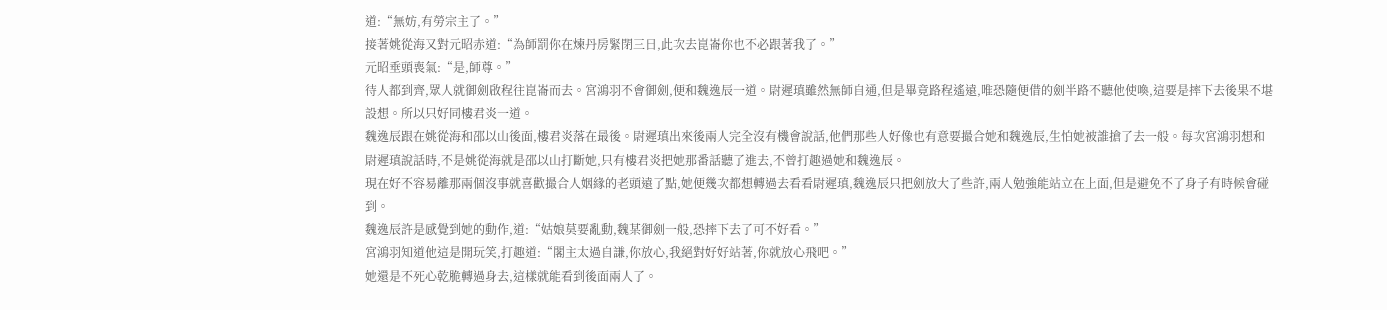道:“無妨,有勞宗主了。”
接著姚從海又對元昭赤道:“為師罰你在煉丹房緊閉三日,此次去崑崙你也不必跟著我了。”
元昭垂頭喪氣:“是,師尊。”
待人都到齊,眾人就御劍啟程往崑崙而去。宮鴻羽不會御劍,便和魏逸辰一道。尉遲瑱雖然無師自通,但是畢竟路程遙遠,唯恐隨便借的劍半路不聽他使喚,這要是摔下去後果不堪設想。所以只好同樓君炎一道。
魏逸辰跟在姚從海和邵以山後面,樓君炎落在最後。尉遲瑱出來後兩人完全沒有機會說話,他們那些人好像也有意要撮合她和魏逸辰,生怕她被誰搶了去一般。每次宮鴻羽想和尉遲瑱說話時,不是姚從海就是邵以山打斷她,只有樓君炎把她那番話聽了進去,不曾打趣過她和魏逸辰。
現在好不容易離那兩個沒事就喜歡撮合人姻緣的老頭遠了點,她便幾次都想轉過去看看尉遲瑱,魏逸辰只把劍放大了些許,兩人勉強能站立在上面,但是避免不了身子有時候會碰到。
魏逸辰許是感覺到她的動作,道:“姑娘莫要亂動,魏某御劍一般,恐摔下去了可不好看。”
宮鴻羽知道他這是開玩笑,打趣道:“閣主太過自謙,你放心,我絕對好好站著,你就放心飛吧。”
她還是不死心乾脆轉過身去,這樣就能看到後面兩人了。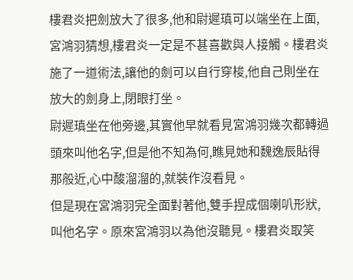樓君炎把劍放大了很多,他和尉遲瑱可以端坐在上面,宮鴻羽猜想,樓君炎一定是不甚喜歡與人接觸。樓君炎施了一道術法,讓他的劍可以自行穿梭,他自己則坐在放大的劍身上,閉眼打坐。
尉遲瑱坐在他旁邊,其實他早就看見宮鴻羽幾次都轉過頭來叫他名字,但是他不知為何,瞧見她和魏逸辰貼得那般近,心中酸溜溜的,就裝作沒看見。
但是現在宮鴻羽完全面對著他,雙手捏成個喇叭形狀,叫他名字。原來宮鴻羽以為他沒聽見。樓君炎取笑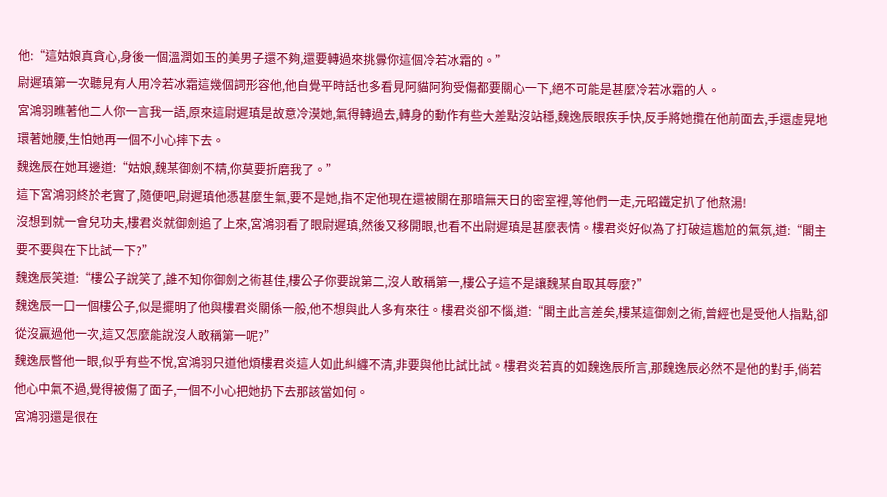他:“這姑娘真貪心,身後一個溫潤如玉的美男子還不夠,還要轉過來挑釁你這個冷若冰霜的。”
尉遲瑱第一次聽見有人用冷若冰霜這幾個詞形容他,他自覺平時話也多看見阿貓阿狗受傷都要關心一下,絕不可能是甚麼冷若冰霜的人。
宮鴻羽瞧著他二人你一言我一語,原來這尉遲瑱是故意冷漠她,氣得轉過去,轉身的動作有些大差點沒站穩,魏逸辰眼疾手快,反手將她攬在他前面去,手還虛晃地環著她腰,生怕她再一個不小心摔下去。
魏逸辰在她耳邊道:“姑娘,魏某御劍不精,你莫要折磨我了。”
這下宮鴻羽終於老實了,隨便吧,尉遲瑱他憑甚麼生氣,要不是她,指不定他現在還被關在那暗無天日的密室裡,等他們一走,元昭鐵定扒了他熬湯!
沒想到就一會兒功夫,樓君炎就御劍追了上來,宮鴻羽看了眼尉遲瑱,然後又移開眼,也看不出尉遲瑱是甚麼表情。樓君炎好似為了打破這尷尬的氣氛,道:“閣主要不要與在下比試一下?”
魏逸辰笑道:“樓公子說笑了,誰不知你御劍之術甚佳,樓公子你要說第二,沒人敢稱第一,樓公子這不是讓魏某自取其辱麼?”
魏逸辰一口一個樓公子,似是擺明了他與樓君炎關係一般,他不想與此人多有來往。樓君炎卻不惱,道:“閣主此言差矣,樓某這御劍之術,曾經也是受他人指點,卻從沒贏過他一次,這又怎麼能說沒人敢稱第一呢?”
魏逸辰瞥他一眼,似乎有些不悅,宮鴻羽只道他煩樓君炎這人如此糾纏不清,非要與他比試比試。樓君炎若真的如魏逸辰所言,那魏逸辰必然不是他的對手,倘若他心中氣不過,覺得被傷了面子,一個不小心把她扔下去那該當如何。
宮鴻羽還是很在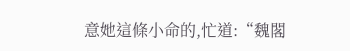意她這條小命的,忙道:“魏閣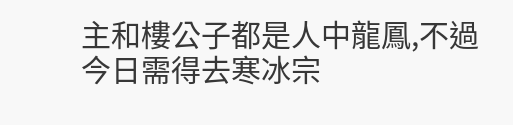主和樓公子都是人中龍鳳,不過今日需得去寒冰宗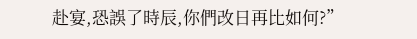赴宴,恐誤了時辰,你們改日再比如何?”